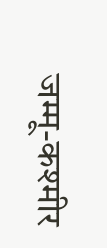जम्मू-कश्मीर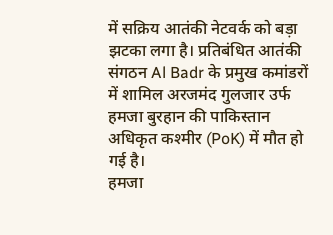में सक्रिय आतंकी नेटवर्क को बड़ा झटका लगा है। प्रतिबंधित आतंकी संगठन Al Badr के प्रमुख कमांडरों में शामिल अरजमंद गुलजार उर्फ हमजा बुरहान की पाकिस्तान अधिकृत कश्मीर (PoK) में मौत हो गई है।
हमजा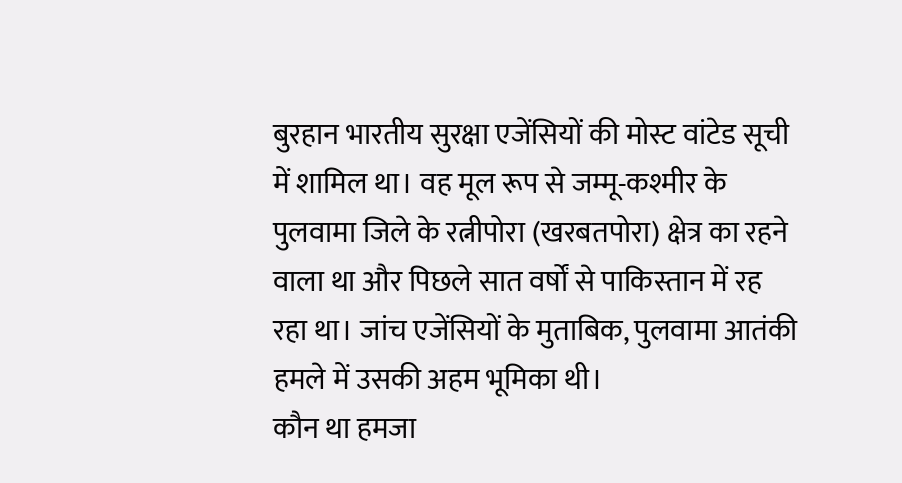बुरहान भारतीय सुरक्षा एजेंसियों की मोस्ट वांटेड सूची में शामिल था। वह मूल रूप से जम्मू-कश्मीर के पुलवामा जिले के रत्नीपोरा (खरबतपोरा) क्षेत्र का रहने वाला था और पिछले सात वर्षों से पाकिस्तान में रह रहा था। जांच एजेंसियों के मुताबिक, पुलवामा आतंकी हमले में उसकी अहम भूमिका थी।
कौन था हमजा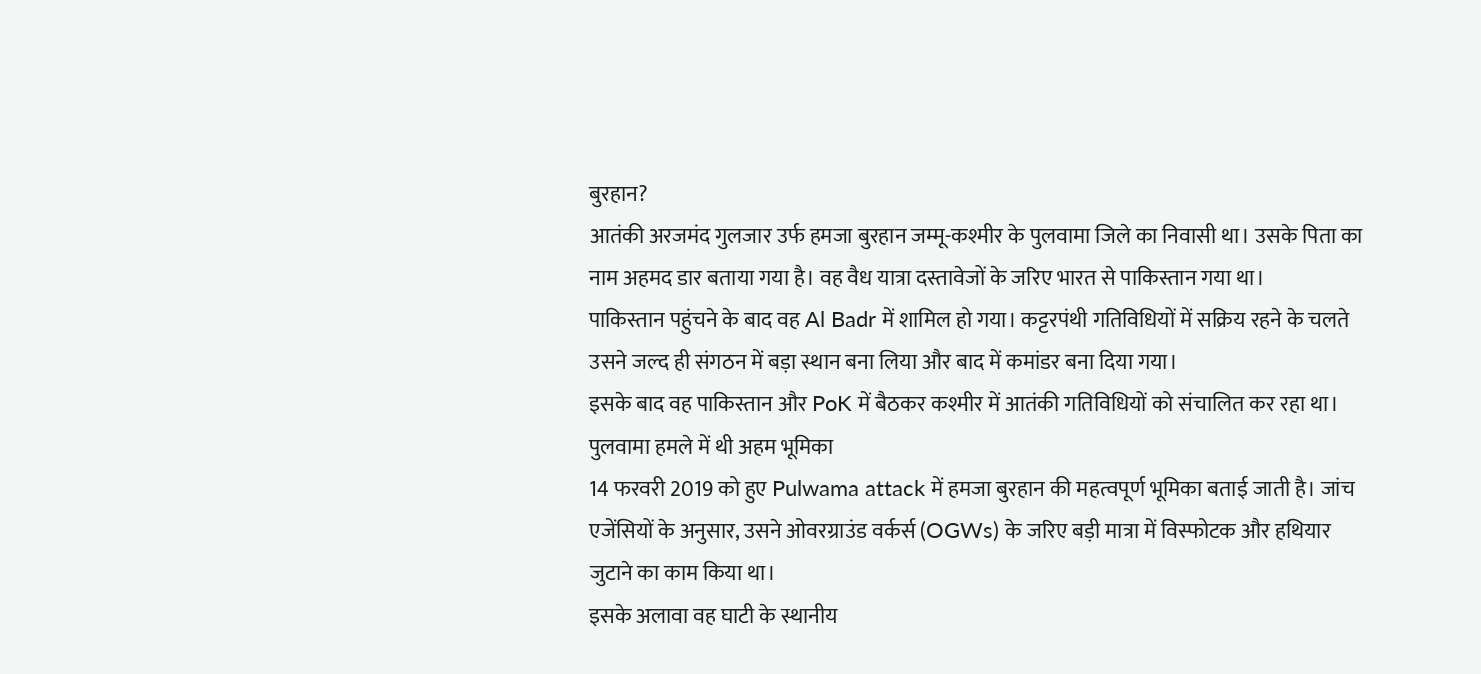बुरहान?
आतंकी अरजमंद गुलजार उर्फ हमजा बुरहान जम्मू-कश्मीर के पुलवामा जिले का निवासी था। उसके पिता का नाम अहमद डार बताया गया है। वह वैध यात्रा दस्तावेजों के जरिए भारत से पाकिस्तान गया था।
पाकिस्तान पहुंचने के बाद वह Al Badr में शामिल हो गया। कट्टरपंथी गतिविधियों में सक्रिय रहने के चलते उसने जल्द ही संगठन में बड़ा स्थान बना लिया और बाद में कमांडर बना दिया गया।
इसके बाद वह पाकिस्तान और PoK में बैठकर कश्मीर में आतंकी गतिविधियों को संचालित कर रहा था।
पुलवामा हमले में थी अहम भूमिका
14 फरवरी 2019 को हुए Pulwama attack में हमजा बुरहान की महत्वपूर्ण भूमिका बताई जाती है। जांच एजेंसियों के अनुसार, उसने ओवरग्राउंड वर्कर्स (OGWs) के जरिए बड़ी मात्रा में विस्फोटक और हथियार जुटाने का काम किया था।
इसके अलावा वह घाटी के स्थानीय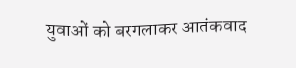युवाओं को बरगलाकर आतंकवाद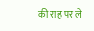की राह पर ले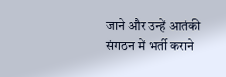जाने और उन्हें आतंकी संगठन में भर्ती कराने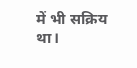में भी सक्रिय था।